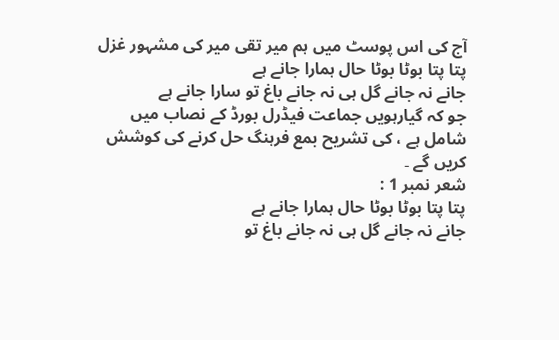آج کی اس پوسٹ میں ہم میر تقی میر کی مشہور غزل
پتا پتا بوٹا بوٹا حال ہمارا جانے ہے
جانے نہ جانے گل ہی نہ جانے باغ تو سارا جانے ہے
جو کہ گیارہویں جماعت فیڈرل بورڈ کے نصاب میں شامل ہے ، کی تشریح بمع فرہنگ حل کرنے کی کوشش کریں گے ۔
شعر نمبر 1 :
پتا پتا بوٹا بوٹا حال ہمارا جانے ہے
جانے نہ جانے گل ہی نہ جانے باغ تو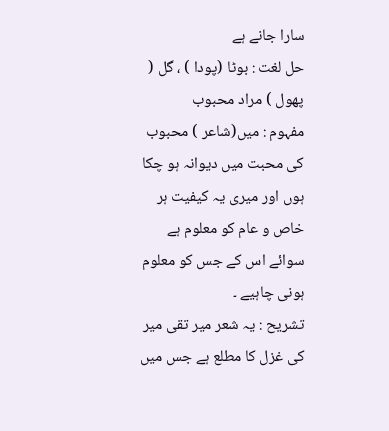سارا جانے ہے
حل لغت : بوٹا (پودا ) ، گل ( پھول ) مراد محبوب
مفہوم : میں(شاعر ) محبوب کی محبت میں دیوانہ ہو چکا ہوں اور میری یہ کیفیت ہر خاص و عام کو معلوم ہے سوائے اس کے جس کو معلوم ہونی چاہیے ۔
تشریح : یہ شعر میر تقی میر کی غزل کا مطلع ہے جس میں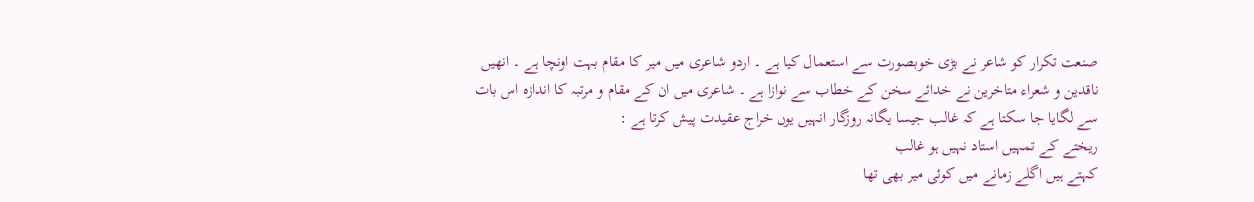صنعت تکرار کو شاعر نے بڑی خوبصورت سے استعمال کیا ہے ۔ اردو شاعری میں میر کا مقام بہت اونچا ہے ۔ انھیں ناقدین و شعراء متاخرین نے خدائے سخن کے خطاب سے نوازا ہے ۔ شاعری میں ان کے مقام و مرتبہ کا اندازہ اس بات سے لگایا جا سکتا ہے کہ غالب جیسا یگانہ روزگار انہیں یوں خراج عقیدت پیش کرتا ہے :
ریختے کے تمہیں استاد نہیں ہو غالب
کہتے ہیں اگلے زمانے میں کوئی میر بھی تھا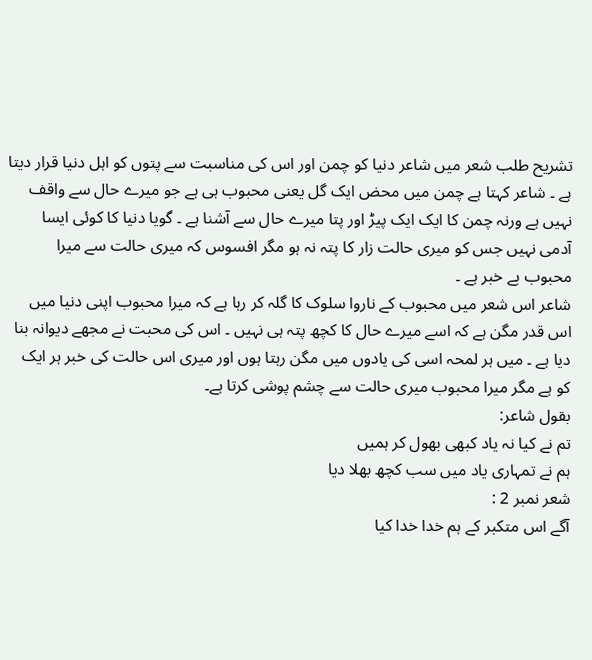تشریح طلب شعر میں شاعر دنیا کو چمن اور اس کی مناسبت سے پتوں کو اہل دنیا قرار دیتا ہے ۔ شاعر کہتا ہے چمن میں محض ایک گل یعنی محبوب ہی ہے جو میرے حال سے واقف نہیں ہے ورنہ چمن کا ایک ایک پیڑ اور پتا میرے حال سے آشنا ہے ۔ گویا دنیا کا کوئی ایسا آدمی نہیں جس کو میری حالت زار کا پتہ نہ ہو مگر افسوس کہ میری حالت سے میرا محبوب بے خبر ہے ۔
شاعر اس شعر میں محبوب کے ناروا سلوک کا گلہ کر رہا ہے کہ میرا محبوب اپنی دنیا میں اس قدر مگن ہے کہ اسے میرے حال کا کچھ پتہ ہی نہیں ۔ اس کی محبت نے مجھے دیوانہ بنا دیا ہے ۔ میں ہر لمحہ اسی کی یادوں میں مگن رہتا ہوں اور میری اس حالت کی خبر ہر ایک کو ہے مگر میرا محبوب میری حالت سے چشم پوشی کرتا ہے۔
بقول شاعر:
تم نے کیا نہ یاد کبھی بھول کر ہمیں
ہم نے تمہاری یاد میں سب کچھ بھلا دیا
شعر نمبر 2 :
آگے اس متکبر کے ہم خدا خدا کیا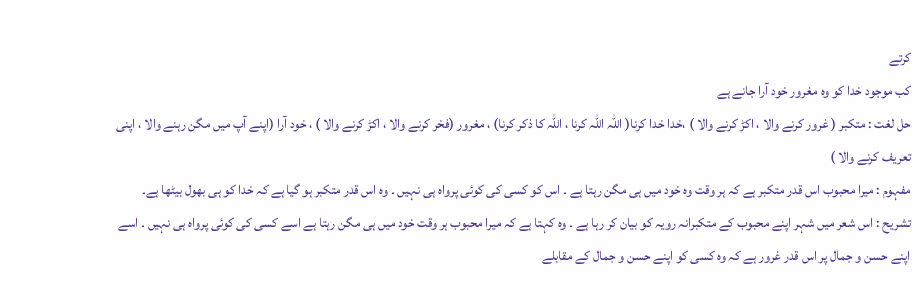کرتے
کب موجود خدا کو وہ مغرور خود آرا جانے ہے
حل لغت : متکبر ( غرور کرنے والا ، اکڑ کرنے والا ) ،خدا خدا کرنا( اللہ اللہ کرنا ، اللہ کا ذکر کرنا) ، مغرور (فخر کرنے والا ، اکڑ کرنے والا ) ، خود آرا (اپنے آپ میں مگن رہنے والا ، اپنی تعریف کرنے والا )
مفہوم : میرا محبوب اس قدر متکبر ہے کہ ہر وقت وہ خود میں ہی مگن رہتا ہے ۔ اس کو کسی کی کوئی پرواہ ہی نہیں ۔ وہ اس قدر متکبر ہو گیا ہے کہ خدا کو ہی بھول بیٹھا ہے۔
تشریح : اس شعر میں شہر اپنے محبوب کے متکبرانہ رویہ کو بیان کر رہا ہے ۔ وہ کہتا ہے کہ میرا محبوب ہر وقت خود میں ہی مگن رہتا ہے اسے کسی کی کوئی پرواہ ہی نہیں ۔ اسے اپنے حسن و جمال پر اس قدر غرور ہے کہ وہ کسی کو اپنے حسن و جمال کے مقابلے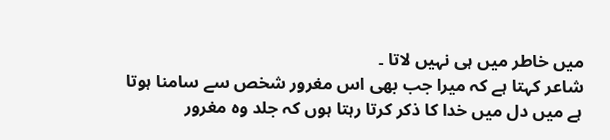میں خاطر میں ہی نہیں لاتا ۔
شاعر کہتا ہے کہ میرا جب بھی اس مغرور شخص سے سامنا ہوتا ہے میں دل میں خدا کا ذکر کرتا رہتا ہوں کہ جلد وہ مغرور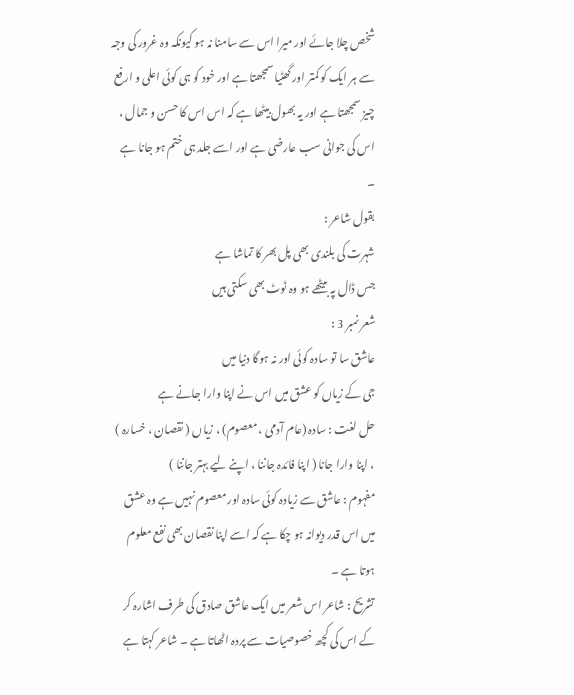شخص چلا جائے اور میرا اس سے سامنا نہ ہو کیونکہ وہ غرور کی وجہ سے ہر ایک کو کمتر اور گھٹیا سمجھتا ہے اور خود کو ہی کوئی اعلی و ارفع چیز سمجھتا ہے اور یہ بھول بیٹھا ہے کہ اس اس کا حسن و جمال ، اس کی جوانی سب عارضی ہے اور اسے جلد ہی ختم ہو جانا ہے ۔
بقول شاعر :
شہرت کی بلندی بھی پل بھر کا تماشا ہے
جس ڈال پہ بیٹھے ہو وہ ٹوٹ بھی سکتی ہیں
شعر نمبر 3 :
عاشق سا تو سادہ کوئی اور نہ ہوگا دنیا میں
جی کے زیاں کو عشق میں اس نے اپنا وارا جانے ہے
حل لغت : سادہ (عام آدمی ، معصوم) ، زیاں ( نقصان ، خسارہ ) ، اپنا وارا جانا ( اپنا فائدہ جاننا ، اپنے لیے بہتر جاننا )
مفہوم : عاشق سے زیادہ کوئی سادہ اور معصوم نہیں ہے وہ عشق میں اس قدر دیوانہ ہو چکا ہے کہ اسے اپنا نقصان بھی نفع معلوم ہوتا ہے ۔
تشریح : شاعر اس شعر میں ایک عاشق صادق کی طرف اشارہ کر کے اس کی کچھ خصوصیات سے پردہ اٹھاتا ہے ۔ شاعر کہتا ہے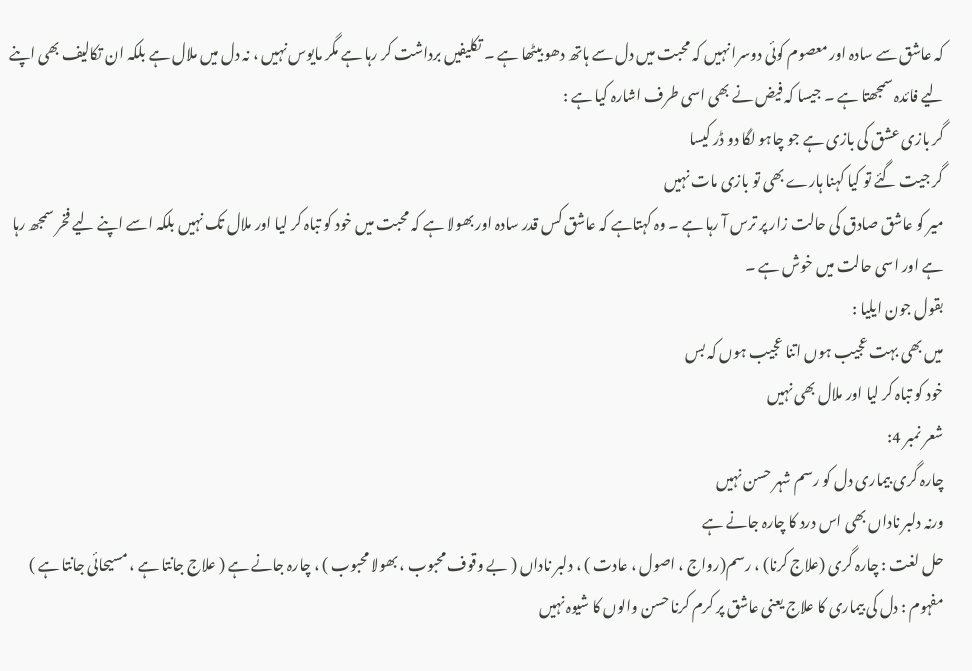کہ عاشق سے سادہ اور معصوم کوئی دوسرا نہیں کہ محبت میں دل سے ہاتھ دھو بیٹھا ہے ۔ تکلیفیں برداشت کر رہا ہے مگر مایوس نہیں ، نہ دل میں ملال ہے بلکہ ان تکالیف بھی اپنے لیے فائدہ سمجھتا ہے ۔ جیسا کہ فیض نے بھی اسی طرف اشارہ کیا ہے :
گر بازی عشق کی بازی ہے جو چاہو لگا دو ڈر کیسا
گر جیت گئے تو کیا کہنا ہارے بھی تو بازی مات نہیں
میر کو عاشق صادق کی حالت زار پر ترس آ رہا ہے ۔ وہ کہتاہے کہ عاشق کس قدر سادہ اور بھولا ہے کہ محبت میں خود کو تباہ کر لیا اور ملال تک نہیں بلکہ اسے اپنے لیے فخر سمجھ رہا ہے اور اسی حالت میں خوش ہے ۔
بقول جون ایلیا :
میں بھی بہت عجیب ہوں اتنا عجیب ہوں کہ بس
خود کو تباہ کر لیا اور ملال بھی نہیں
شعر نمبر 4:
چارہ گری بیماری دل کو رسم شہر حسن نہیں
ورنہ دلبر ناداں بھی اس درد کا چارہ جانے ہے
حل لغت : چارہ گری (علاج کرنا) ، رسم(رواج ، اصول ، عادت ) ، دلبر ناداں ( بے وقوف محبوب ، بھولا محبوب ) ، چارہ جانے ہے ( علاج جانتا ہے ، مسیحائی جانتا ہے )
مفہوم : دل کی بیماری کا علاج یعنی عاشق پر کرم کرنا حسن والوں کا شیوہ نہیں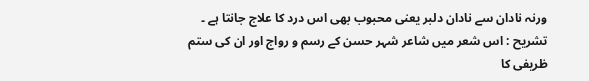ورنہ نادان سے نادان دلبر یعنی محبوب بھی اس درد کا علاج جانتا ہے ۔
تشریح : اس شعر میں شاعر شہر حسن کے رسم و رواج اور ان کی ستم ظریفی کا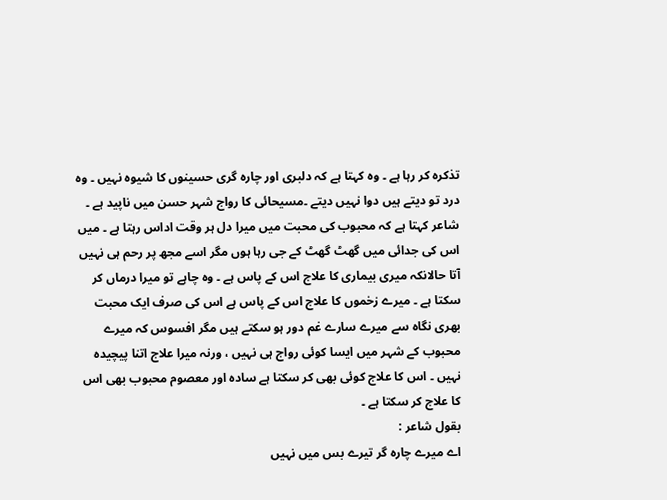تذکرہ کر رہا ہے ۔ وہ کہتا ہے کہ دلبری اور چارہ گری حسینوں کا شیوہ نہیں ۔ وہ درد تو دیتے ہیں دوا نہیں دیتے ۔مسیحائی کا رواج شہر حسن میں ناپید ہے ۔
شاعر کہتا ہے کہ محبوب کی محبت میں میرا دل ہر وقت اداس رہتا ہے ۔ میں اس کی جدائی میں گھٹ گھٹ کے جی رہا ہوں مگر اسے مجھ پر رحم ہی نہیں آتا حالانکہ میری بیماری کا علاج اس کے پاس ہے ۔ وہ چاہے تو میرا درماں کر سکتا ہے ۔ میرے زخموں کا علاج اس کے پاس ہے اس کی صرف ایک محبت بھری نگاہ سے میرے سارے غم دور ہو سکتے ہیں مگر افسوس کہ میرے محبوب کے شہر میں ایسا کوئی رواج ہی نہیں ، ورنہ میرا علاج اتنا پیچیدہ نہیں ۔ اس کا علاج کوئی بھی کر سکتا ہے سادہ اور معصوم محبوب بھی اس کا علاج کر سکتا ہے ۔
بقول شاعر :
اے میرے چارہ گر تیرے بس میں نہیں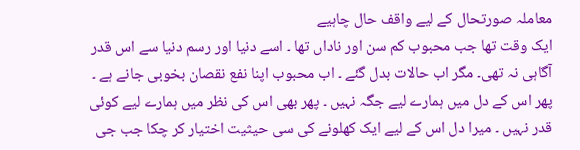معاملہ صورتحال کے لیے واقف حال چاہیے
ایک وقت تھا جب محبوب کم سن اور ناداں تھا ۔ اسے دنیا اور رسم دنیا سے اس قدر آگاہی نہ تھی۔ مگر اب حالات بدل گئے ۔ اب محبوب اپنا نفع نقصان بخوبی جانے ہے ۔ پھر اس کے دل میں ہمارے لیے جگہ نہیں ۔ پھر بھی اس کی نظر میں ہمارے لیے کوئی قدر نہیں ۔ میرا دل اس کے لیے ایک کھلونے کی سی حیثیت اختیار کر چکا جب جی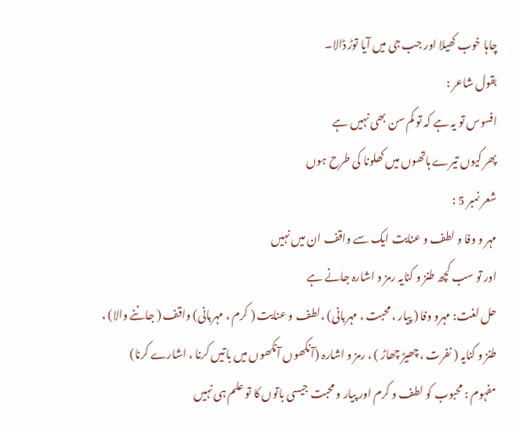چاہا خوب کھیلا اور جب جی میں آیا توڑ ڈالا۔
بقول شاعر :
افسوس تو یہ ہے کہ تو کم سن بھی نہیں ہے
پھر کیوں تیرے ہاتھوں میں کھلونا کی طرح ہوں
شعر نمبر 5 :
مہر و وفا و لطف و عنایت ایک سے واقف ان میں نہیں
اور تو سب کچھ طنز و کنایہ رمز و اشارہ جانے ہے
حل لغت: مہرو وفا ( پیار ، محبت ، مہربانی) ،لطف و عنایت ( کرم ، مہربانی) واقف ( جاننے والا) ، طنز و کنایہ ( نفرت ، چھیڑ چھاڑ ) ، رمز و اشارہ (آنکھوں آنکھوں میں باتیں کرنا ، اشارے کرنا)
مفہوم : محبوب کو لطف و کرم اور پیار و محبت جیسی باتوں کا تو علم ہی نہیں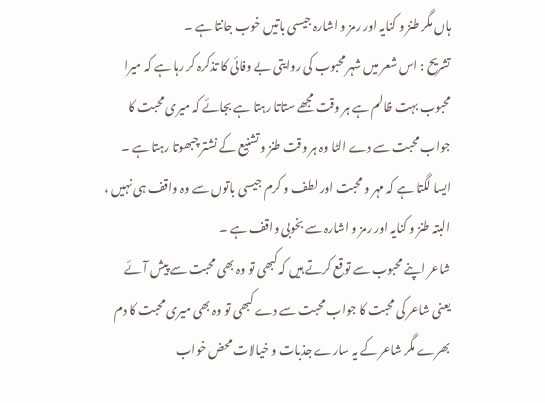ہاں مگر طنز و کنایہ اور رمز و اشارہ جیسی باتیں خوب جانتا ہے ۔
تشریح : اس شعر میں شہر محبوب کی روایتی بے وفائی کا تذکرہ کر رہا ہے کہ میرا محبوب بہت ظالم ہے ہر وقت مجھے ستاتا رہتا ہے بجائے کہ میری محبت کا جواب محبت سے دے الٹا وہ ہر وقت طنز و تشنیع کے نشتر چبھوتا رہتا ہے ۔ ایسا لگتا ہے کہ مہر و محبت اور لطف و کرم جیسی باتوں سے وہ واقف ہی نہیں ، البتہ طنز و کنایہ اور رمز و اشارہ سے بخوبی واقف ہے ۔
شاعر اپنے محبوب سے توقع کرتے ہیں کہ کبھی تو وہ بھی محبت سے پیش آئے یعنی شاعر کی محبت کا جواب محبت سے دے کبھی تو وہ بھی میری محبت کا دم بھرے مگر شاعر کے یہ سارے جذبات و خیالات محض خواب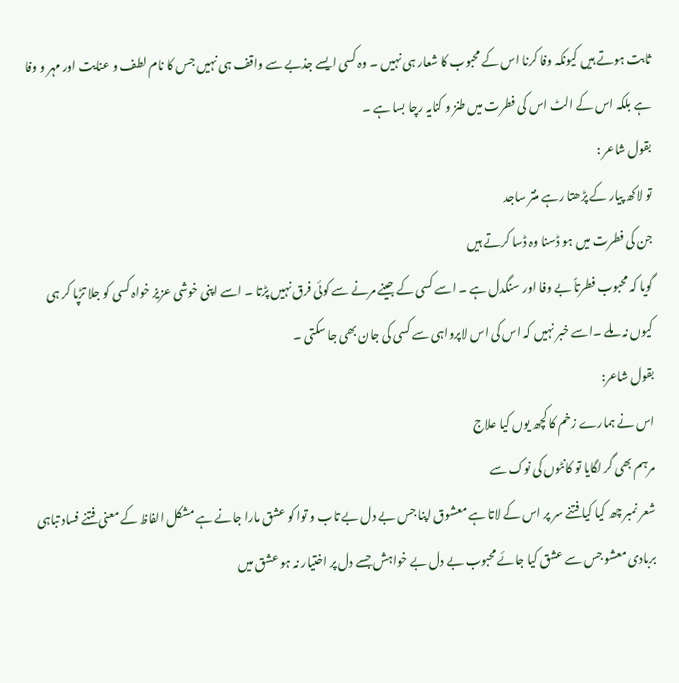ثابت ہوتے ہیں کیونکہ وفا کرنا اس کے محبوب کا شعار ہی نہیں ۔ وہ کسی ایسے جذبے سے واقف ہی نہیں جس کا نام لطف و عنایت اور مہر و وفا ہے بلکہ اس کے الٹ اس کی فطرت میں طنز و کنایہ رچا بسا ہے ۔
بقول شاعر :
تو لاکھ پیار کے پڑھتا رہے منتر ساجد
جن کی فطرت میں ہو ڈسنا وہ ڈسا کرتے ہیں
گویا کہ محبوب فطرتاً بے وفا اور سنگدل ہے ۔ اسے کسی کے جینے مرنے سے کوئی فرق نہیں پڑتا ۔ اسے اپنی خوشی عزیز خواہ کسی کو جلا تڑپا کر ہی کیوں نہ ملے ۔اسے خبر نہیں کہ اس کی اس لاپرواہی سے کسی کی جان بھی جا سکتی ۔
بقول شاعر:
اس نے ہمارے زخم کا کچھ یوں کیا علاج
مرہم بھی گر لگایا تو کانٹوں کی نوک سے
شعر نمبر چھ کیا کیا فتنے سر پر اس کے لاتا ہے معشوق اپنا جس بے دل بے تاب و توا کو عشق مارا جانے ہے مشکل الفاظ کے معنی فتنے فساد تباہی بربادی معشو جس سے عشق کیا جائے محبوب بے دل بے خواہش جسے دل پر اختیار نہ ہو عشق میں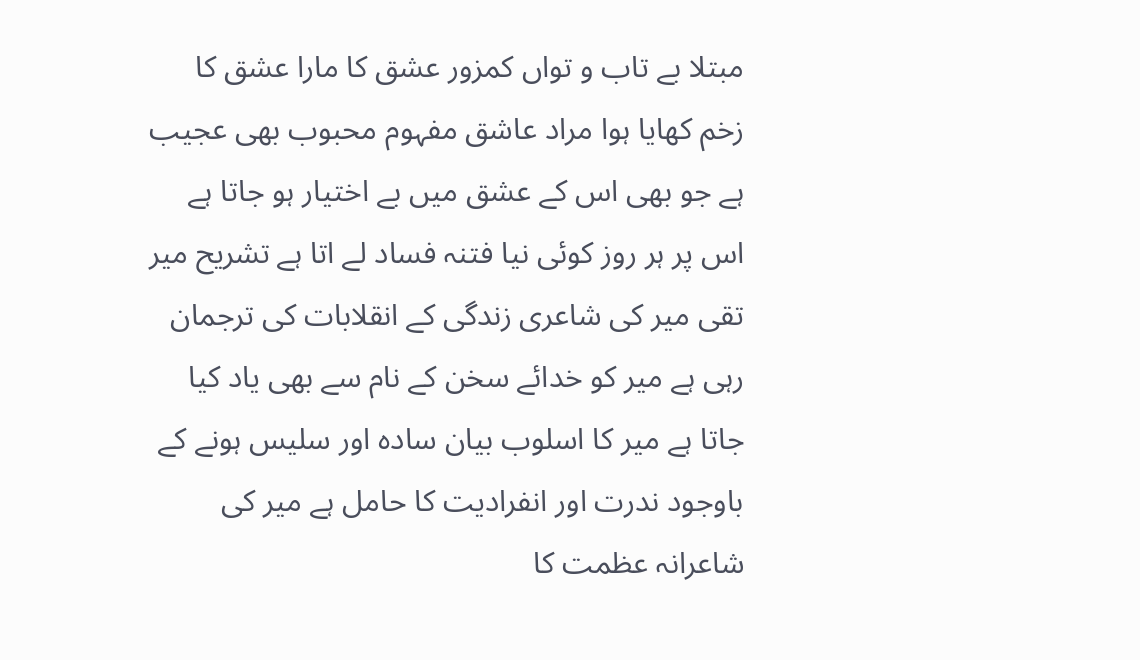مبتلا بے تاب و تواں کمزور عشق کا مارا عشق کا زخم کھایا ہوا مراد عاشق مفہوم محبوب بھی عجیب ہے جو بھی اس کے عشق میں بے اختیار ہو جاتا ہے اس پر ہر روز کوئی نیا فتنہ فساد لے اتا ہے تشریح میر تقی میر کی شاعری زندگی کے انقلابات کی ترجمان رہی ہے میر کو خدائے سخن کے نام سے بھی یاد کیا جاتا ہے میر کا اسلوب بیان سادہ اور سلیس ہونے کے باوجود ندرت اور انفرادیت کا حامل ہے میر کی شاعرانہ عظمت کا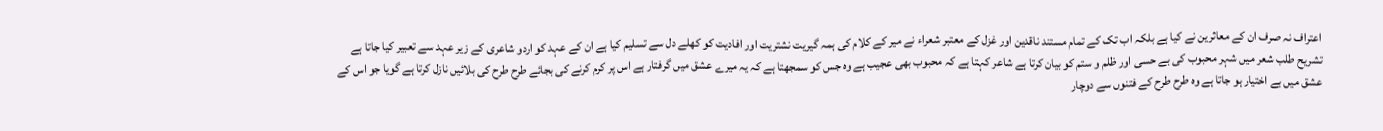اعتراف نہ صرف ان کے معاثرین نے کیا ہے بلکہ اب تک کے تمام مستند ناقدین اور غزل کے معتبر شعراء نے میر کے کلام کی ہمہ گیریت نشتریت اور افادیت کو کھلے دل سے تسلیم کیا ہے ان کے عہد کو اردو شاعری کے زیر عہد سے تعبیر کیا جاتا ہے تشریح طلب شعر میں شہر محبوب کی بے حسی اور ظلم و ستم کو بیان کرتا ہے شاعر کہتا ہے کہ محبوب بھی عجیب ہے وہ جس کو سمجھتا ہے کہ یہ میرے عشق میں گرفتار ہے اس پر کرم کرنے کی بجائے طرح طرح کی بلائیں نازل کرتا ہے گویا جو اس کے عشق میں بے اختیار ہو جاتا ہے وہ طرح طرح کے فتنوں سے دوچار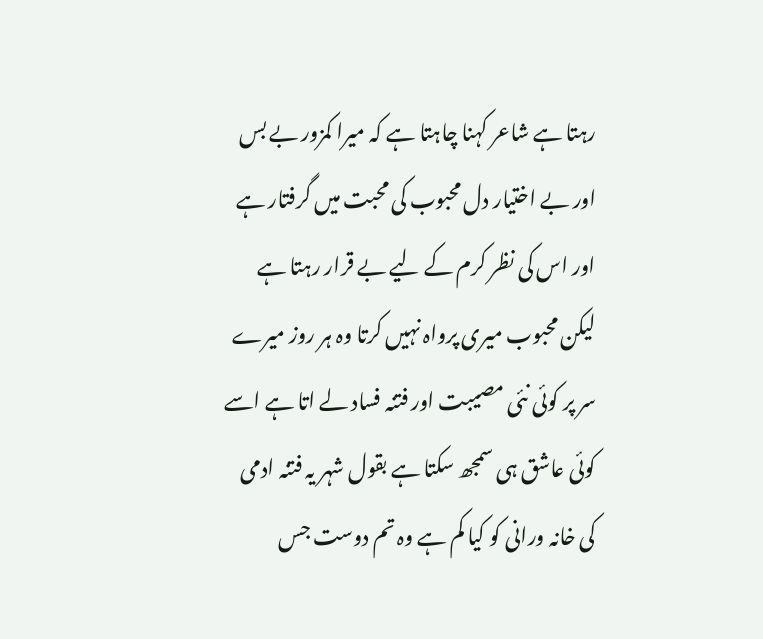رہتا ہے شاعر کہنا چاہتا ہے کہ میرا کمزور بے بس اور بے اختیار دل محبوب کی محبت میں گرفتار ہے اور اس کی نظر کرم کے لیے بے قرار رہتا ہے لیکن محبوب میری پرواہ نہیں کرتا وہ ہر روز میرے سر پر کوئی نئی مصیبت اور فتنہ فساد لے اتا ہے اسے کوئی عاشق ہی سمجھ سکتا ہے بقول شہر یہ فتنہ ادمی کی خانہ ورانی کو کیا کم ہے وہ تم دوست جس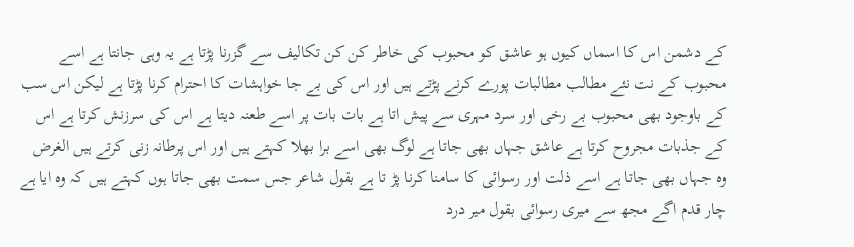کے دشمن اس کا اسماں کیوں ہو عاشق کو محبوب کی خاطر کن کن تکالیف سے گزرنا پڑتا ہے یہ وہی جانتا ہے اسے محبوب کے نت نئے مطالب مطالبات پورے کرنے پڑتے ہیں اور اس کی بے جا خواہشات کا احترام کرنا پڑتا ہے لیکن اس سب کے باوجود بھی محبوب بے رخی اور سرد مہری سے پیش اتا ہے بات بات پر اسے طعنہ دیتا ہے اس کی سرزنش کرتا ہے اس کے جذبات مجروح کرتا ہے عاشق جہاں بھی جاتا ہے لوگ بھی اسے برا بھلا کہتے ہیں اور اس پرطانہ زنی کرتے ہیں الغرض وہ جہاں بھی جاتا ہے اسے ذلت اور رسوائی کا سامنا کرنا پڑ تا ہے بقول شاعر جس سمت بھی جاتا ہوں کہتے ہیں کہ وہ ایا ہے چار قدم اگے مجھ سے میری رسوائی بقول میر درد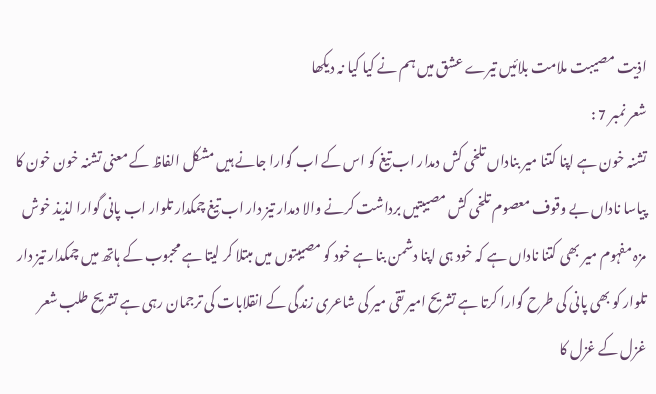اذیت مصیبت ملامت بلائیں تیرے عشق میں ہم نے کیا کیا نہ دیکھا
شعر نمبر 7 :
تشنہ خون ہے اپنا کتنا میر بناداں تلخی کش دمدار اب تیغ کو اس کے اب گوارا جانے ہیں مشکل الفاظ کے معنی تشنہ خون خون کا پیاسا ناداں بے وقوف معصوم تلخی کش مصیبتیں برداشت کرنے والا دمدار تیز دار اب تیغ چمکدار تلوار اب پانی گوارا لذیذ خوش مزہ مفہوم میر بھی کتنا ناداں ہے کہ خود ہی اپنا دشمن بنا ہے خود کو مصیبتوں میں مبتلا کر لیتا ہے محبوب کے ہاتھ میں چمکدار تیز دار تلوار کو بھی پانی کی طرح گوارا کرتا ہے تشریح امیر تقی میر کی شاعری زندگی کے انقلابات کی ترجمان رہی ہے تشریح طلب شعر غزل کے غزل کا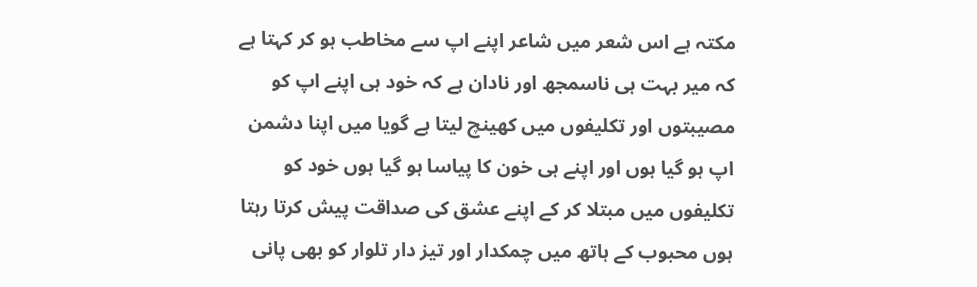مکتہ ہے اس شعر میں شاعر اپنے اپ سے مخاطب ہو کر کہتا ہے کہ میر بہت ہی ناسمجھ اور نادان ہے کہ خود ہی اپنے اپ کو مصیبتوں اور تکلیفوں میں کھینچ لیتا ہے گویا میں اپنا دشمن اپ ہو گیا ہوں اور اپنے ہی خون کا پیاسا ہو گیا ہوں خود کو تکلیفوں میں مبتلا کر کے اپنے عشق کی صداقت پیش کرتا رہتا ہوں محبوب کے ہاتھ میں چمکدار اور تیز دار تلوار کو بھی پانی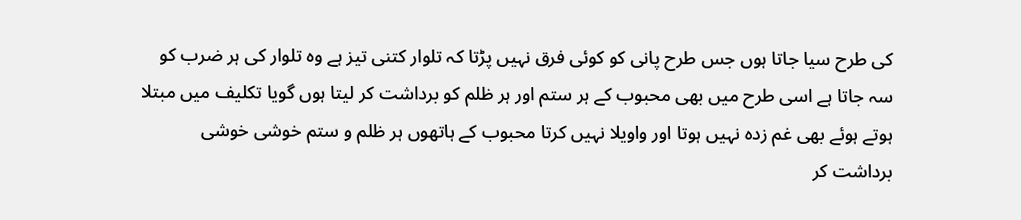کی طرح سیا جاتا ہوں جس طرح پانی کو کوئی فرق نہیں پڑتا کہ تلوار کتنی تیز ہے وہ تلوار کی ہر ضرب کو سہ جاتا ہے اسی طرح میں بھی محبوب کے ہر ستم اور ہر ظلم کو برداشت کر لیتا ہوں گویا تکلیف میں مبتلا ہوتے ہوئے بھی غم زدہ نہیں ہوتا اور واویلا نہیں کرتا محبوب کے ہاتھوں ہر ظلم و ستم خوشی خوشی برداشت کر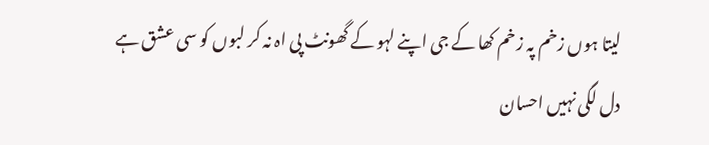لیتا ہوں زخم پہ زخم کھا کے جی اپنے لہو کے گھونٹ پی اہ نہ کر لبوں کو سی عشق ہے دل لگی نہیں احسان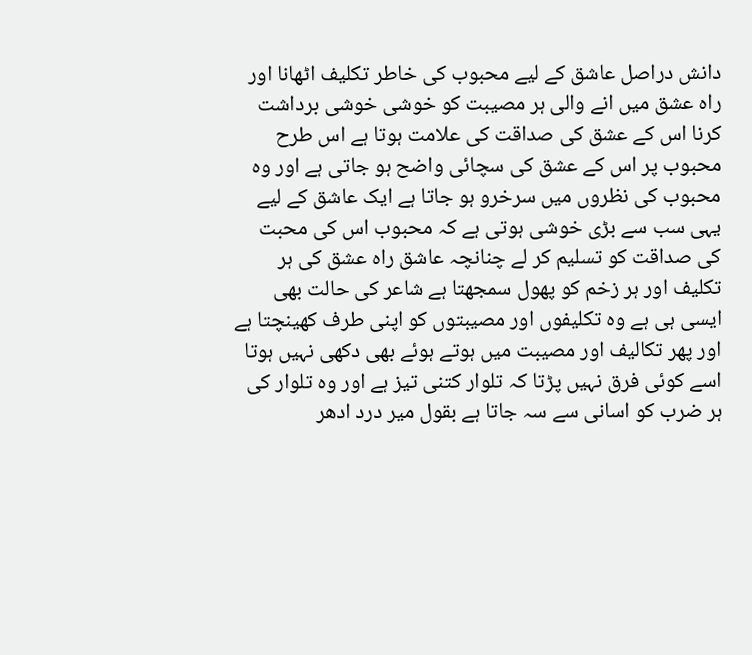دانش دراصل عاشق کے لیے محبوب کی خاطر تکلیف اٹھانا اور راہ عشق میں انے والی ہر مصیبت کو خوشی خوشی برداشت کرنا اس کے عشق کی صداقت کی علامت ہوتا ہے اس طرح محبوب پر اس کے عشق کی سچائی واضح ہو جاتی ہے اور وہ محبوب کی نظروں میں سرخرو ہو جاتا ہے ایک عاشق کے لیے یہی سب سے بڑی خوشی ہوتی ہے کہ محبوب اس کی محبت کی صداقت کو تسلیم کر لے چنانچہ عاشق راہ عشق کی ہر تکلیف اور ہر زخم کو پھول سمجھتا ہے شاعر کی حالت بھی ایسی ہی ہے وہ تکلیفوں اور مصیبتوں کو اپنی طرف کھینچتا ہے اور پھر تکالیف اور مصیبت میں ہوتے ہوئے بھی دکھی نہیں ہوتا اسے کوئی فرق نہیں پڑتا کہ تلوار کتنی تیز ہے اور وہ تلوار کی ہر ضرب کو اسانی سے سہ جاتا ہے بقول میر درد ادھر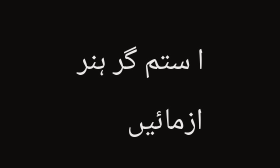ا ستم گر ہنر ازمائیں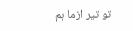تو تیر ازما ہم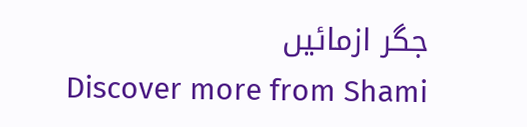جگر ازمائیں
Discover more from Shami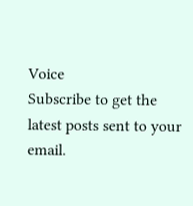Voice
Subscribe to get the latest posts sent to your email.